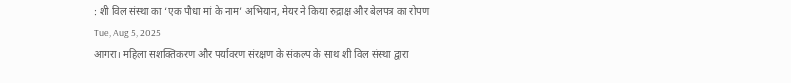: शी विल संस्था का ‘एक पौधा मां के नाम’ अभियान, मेयर ने किया रुद्राक्ष और बेलपत्र का रोपण
Tue, Aug 5, 2025
आगरा। महिला सशक्तिकरण और पर्यावरण संरक्षण के संकल्प के साथ शी विल संस्था द्वारा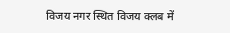विजय नगर स्थित विजय क्लब में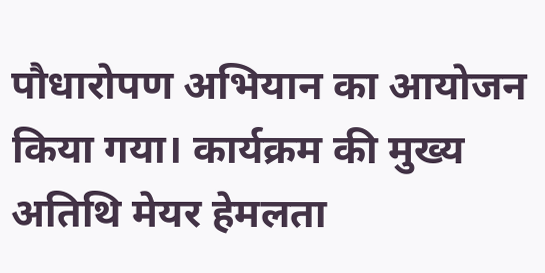पौधारोपण अभियान का आयोजन किया गया। कार्यक्रम की मुख्य अतिथि मेयर हेमलता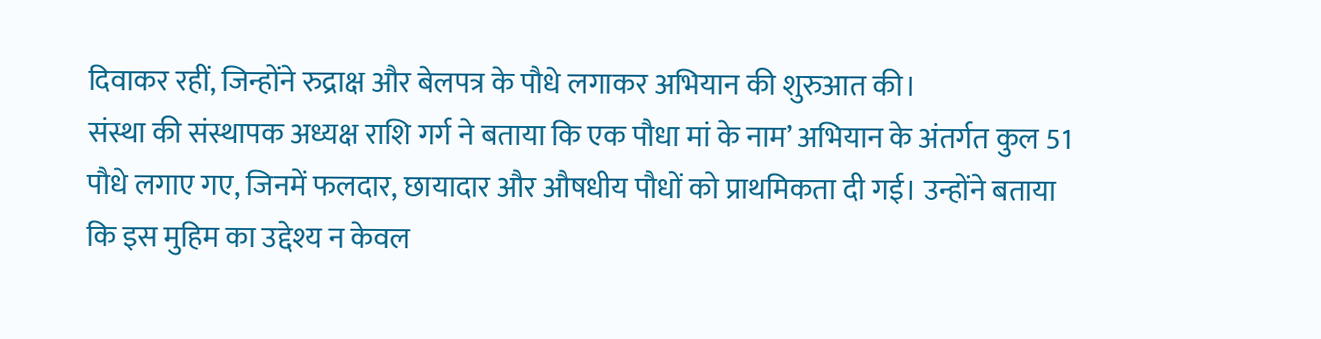दिवाकर रहीं, जिन्होंने रुद्राक्ष और बेलपत्र के पौधे लगाकर अभियान की शुरुआत की।
संस्था की संस्थापक अध्यक्ष राशि गर्ग ने बताया कि एक पौधा मां के नाम’ अभियान के अंतर्गत कुल 51 पौधे लगाए गए, जिनमें फलदार, छायादार और औषधीय पौधों को प्राथमिकता दी गई। उन्होंने बताया कि इस मुहिम का उद्देश्य न केवल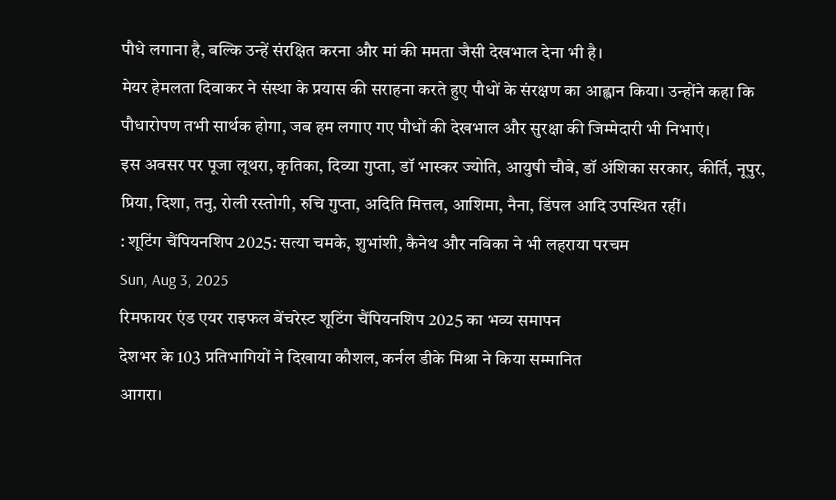पौधे लगाना है, बल्कि उन्हें संरक्षित करना और मां की ममता जैसी देखभाल देना भी है।
मेयर हेमलता दिवाकर ने संस्था के प्रयास की सराहना करते हुए पौधों के संरक्षण का आह्वान किया। उन्होंने कहा कि पौधारोपण तभी सार्थक होगा, जब हम लगाए गए पौधों की देखभाल और सुरक्षा की जिम्मेदारी भी निभाएं।
इस अवसर पर पूजा लूथरा, कृतिका, दिव्या गुप्ता, डॉ भास्कर ज्योति, आयुषी चौबे, डॉ अंशिका सरकार, कीर्ति, नूपुर, प्रिया, दिशा, तनु, रोली रस्तोगी, रुचि गुप्ता, अदिति मित्तल, आशिमा, नैना, डिंपल आदि उपस्थित रहीं।
: शूटिंग चैंपियनशिप 2025: सत्या चमके, शुभांशी, कैनेथ और नविका ने भी लहराया परचम
Sun, Aug 3, 2025
रिमफायर एंड एयर राइफल बेंचरेस्ट शूटिंग चैंपियनशिप 2025 का भव्य समापन
देशभर के 103 प्रतिभागियों ने दिखाया कौशल, कर्नल डीके मिश्रा ने किया सम्मानित
आगरा।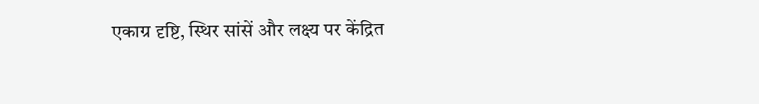एकाग्र दृष्टि, स्थिर सांसें और लक्ष्य पर केंद्रित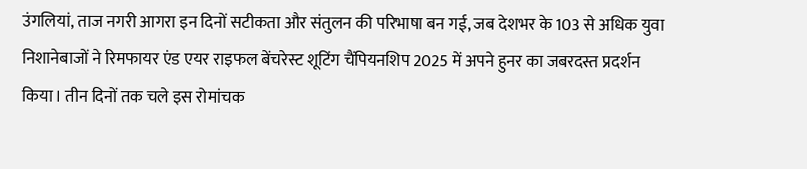उंगलियां, ताज नगरी आगरा इन दिनों सटीकता और संतुलन की परिभाषा बन गई, जब देशभर के 103 से अधिक युवा निशानेबाजों ने रिमफायर एंड एयर राइफल बेंचरेस्ट शूटिंग चैंपियनशिप 2025 में अपने हुनर का जबरदस्त प्रदर्शन किया। तीन दिनों तक चले इस रोमांचक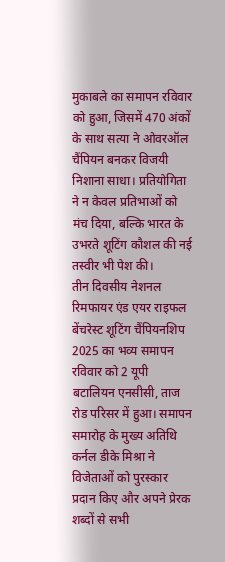मुकाबले का समापन रविवार को हुआ, जिसमें 470 अंकों के साथ सत्या ने ओवरऑल चैंपियन बनकर विजयी निशाना साधा। प्रतियोगिता ने न केवल प्रतिभाओं को मंच दिया, बल्कि भारत के उभरते शूटिंग कौशल की नई तस्वीर भी पेश की।
तीन दिवसीय नेशनल रिमफायर एंड एयर राइफल बेंचरेस्ट शूटिंग चैंपियनशिप 2025 का भव्य समापन रविवार को 2 यूपी बटालियन एनसीसी, ताज रोड परिसर में हुआ। समापन समारोह के मुख्य अतिथि कर्नल डीके मिश्रा ने विजेताओं को पुरस्कार प्रदान किए और अपने प्रेरक शब्दों से सभी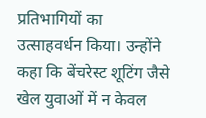प्रतिभागियों का उत्साहवर्धन किया। उन्होंने कहा कि बेंचरेस्ट शूटिंग जैसे खेल युवाओं में न केवल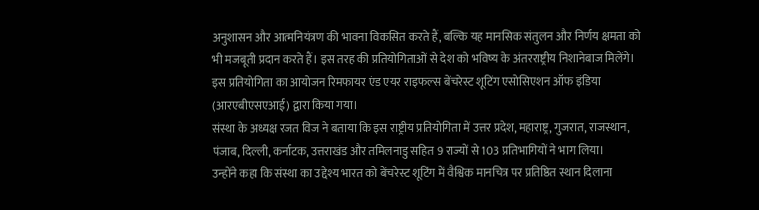अनुशासन और आत्मनियंत्रण की भावना विकसित करते हैं, बल्कि यह मानसिक संतुलन और निर्णय क्षमता को भी मजबूती प्रदान करते हैं। इस तरह की प्रतियोगिताओं से देश को भविष्य के अंतरराष्ट्रीय निशानेबाज मिलेंगे। इस प्रतियोगिता का आयोजन रिमफायर एंड एयर राइफल्स बेंचरेस्ट शूटिंग एसोसिएशन ऑफ इंडिया (आरएबीएसएआई) द्वारा किया गया।
संस्था के अध्यक्ष रजत विज ने बताया कि इस राष्ट्रीय प्रतियोगिता में उत्तर प्रदेश, महाराष्ट्र, गुजरात, राजस्थान, पंजाब, दिल्ली, कर्नाटक, उत्तराखंड और तमिलनाडु सहित 9 राज्यों से 103 प्रतिभागियों ने भाग लिया।
उन्होंने कहा कि संस्था का उद्देश्य भारत को बेंचरेस्ट शूटिंग में वैश्विक मानचित्र पर प्रतिष्ठित स्थान दिलाना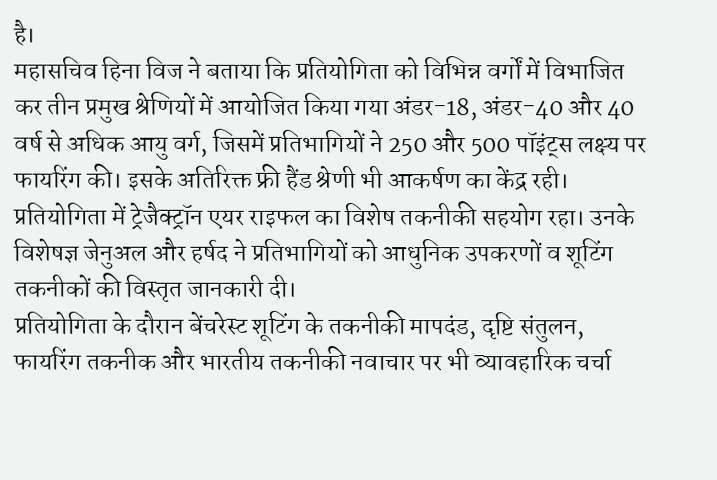है।
महासचिव हिना विज ने बताया कि प्रतियोगिता को विभिन्न वर्गों में विभाजित कर तीन प्रमुख श्रेणियों में आयोजित किया गया अंडर-18, अंडर-40 और 40 वर्ष से अधिक आयु वर्ग, जिसमें प्रतिभागियों ने 250 और 500 पॉइंट्स लक्ष्य पर फायरिंग की। इसके अतिरिक्त फ्री हैंड श्रेणी भी आकर्षण का केंद्र रही।
प्रतियोगिता में ट्रेजैक्ट्रॉन एयर राइफल का विशेष तकनीकी सहयोग रहा। उनके विशेषज्ञ जेनुअल और हर्षद ने प्रतिभागियों को आधुनिक उपकरणों व शूटिंग तकनीकों की विस्तृत जानकारी दी।
प्रतियोगिता के दौरान बेंचरेस्ट शूटिंग के तकनीकी मापदंड, दृष्टि संतुलन, फायरिंग तकनीक और भारतीय तकनीकी नवाचार पर भी व्यावहारिक चर्चा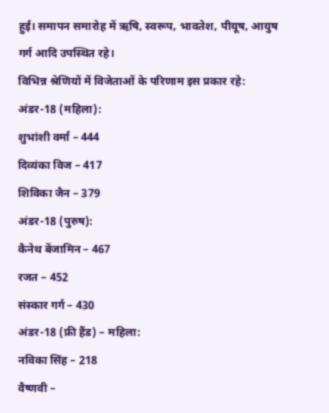हुई। समापन समारोह में ऋषि, स्वरूप, भावतेश, पीयूष, आयुष गर्ग आदि उपस्थित रहे।
विभिन्न श्रेणियों में विजेताओं के परिणाम इस प्रकार रहे:
अंडर-18 (महिला):
शुभांशी वर्मा – 444
दिव्यंका विज – 417
शिविका जैन – 379
अंडर-18 (पुरुष):
कैनेथ बेंजामिन – 467
रजत – 452
संस्कार गर्ग – 430
अंडर-18 (फ्री हैंड) – महिला:
नविका सिंह – 218
वैष्णवी –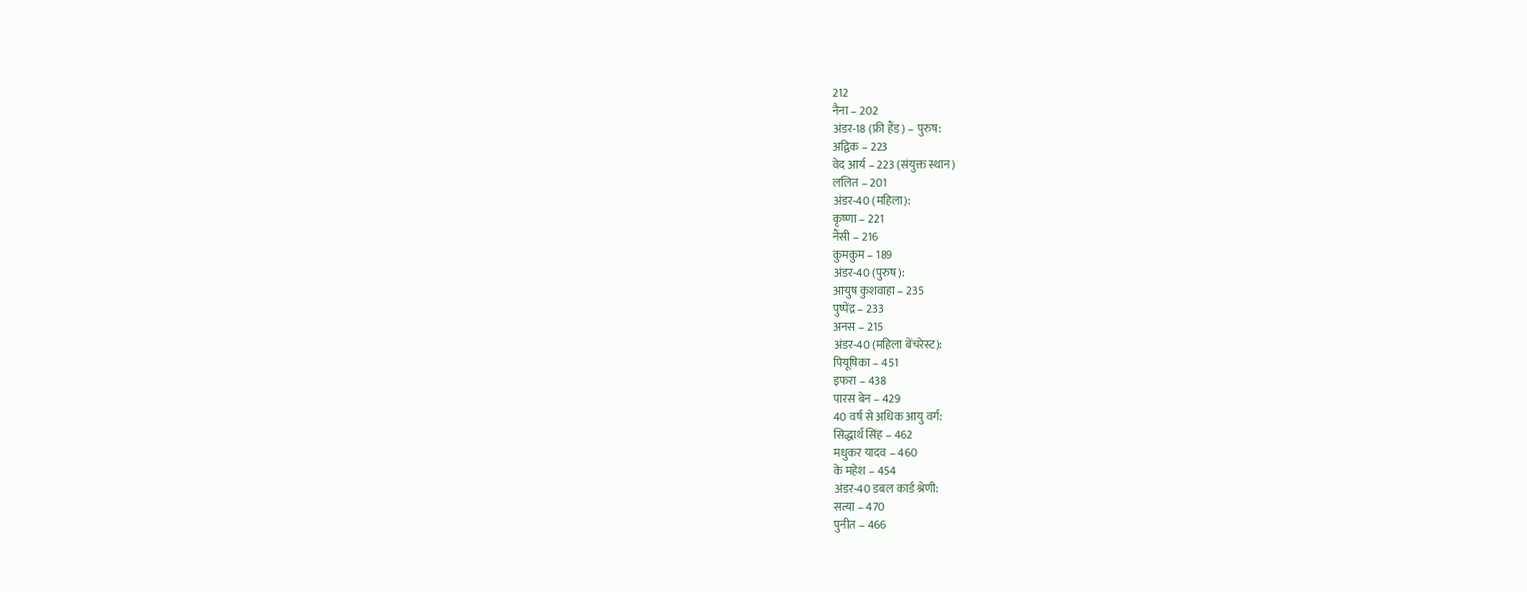212
नैना – 202
अंडर-18 (फ्री हैंड) – पुरुष:
अद्विक – 223
वेद आर्य – 223 (संयुक्त स्थान)
ललित – 201
अंडर-40 (महिला):
कृष्णा – 221
नैंसी – 216
कुमकुम – 189
अंडर-40 (पुरुष):
आयुष कुशवाहा – 235
पुष्पेंद्र – 233
अनस – 215
अंडर-40 (महिला बेंचरेस्ट):
पियूषिका – 451
इफरा – 438
पारस बेन – 429
40 वर्ष से अधिक आयु वर्ग:
सिद्धार्थ सिंह – 462
मधुकर यादव – 460
के महेश – 454
अंडर-40 डबल कार्ड श्रेणी:
सत्या – 470
पुनीत – 466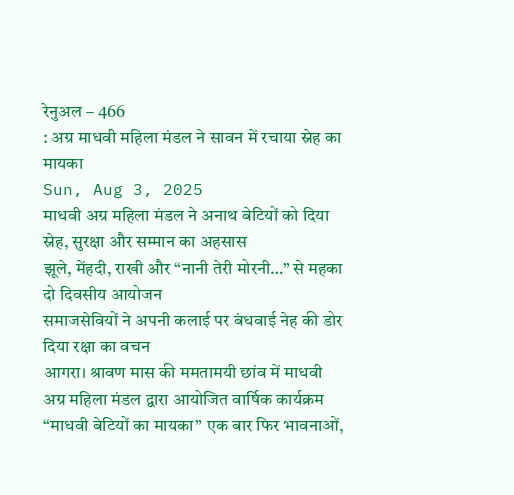रेनुअल – 466
: अग्र माधवी महिला मंडल ने सावन में रचाया स्नेह का मायका
Sun, Aug 3, 2025
माधवी अग्र महिला मंडल ने अनाथ बेटियों को दिया स्नेह, सुरक्षा और सम्मान का अहसास
झूले, मेंहदी, राखी और “नानी तेरी मोरनी…” से महका दो दिवसीय आयोजन
समाजसेवियों ने अपनी कलाई पर बंधवाई नेह की डोर दिया रक्षा का वचन
आगरा। श्रावण मास की ममतामयी छांव में माधवी अग्र महिला मंडल द्वारा आयोजित वार्षिक कार्यक्रम “माधवी बेटियों का मायका” एक बार फिर भावनाओं,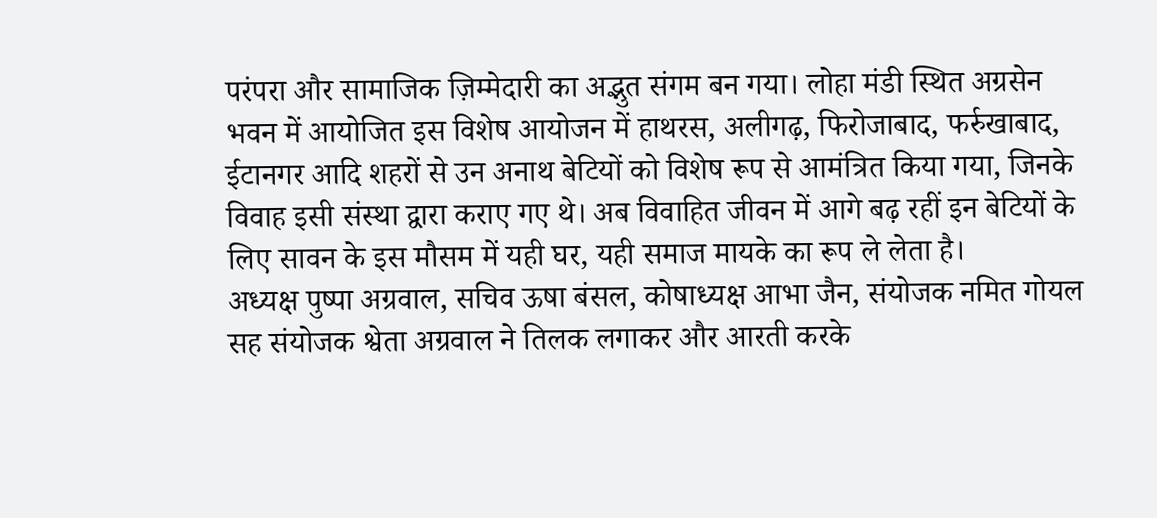परंपरा और सामाजिक ज़िम्मेदारी का अद्भुत संगम बन गया। लोहा मंडी स्थित अग्रसेन भवन में आयोजित इस विशेष आयोजन में हाथरस, अलीगढ़, फिरोजाबाद, फर्रुखाबाद, ईटानगर आदि शहरों से उन अनाथ बेटियों को विशेष रूप से आमंत्रित किया गया, जिनके विवाह इसी संस्था द्वारा कराए गए थे। अब विवाहित जीवन में आगे बढ़ रहीं इन बेटियों के लिए सावन के इस मौसम में यही घर, यही समाज मायके का रूप ले लेता है।
अध्यक्ष पुष्पा अग्रवाल, सचिव ऊषा बंसल, कोषाध्यक्ष आभा जैन, संयोजक नमित गोयल सह संयोजक श्वेता अग्रवाल ने तिलक लगाकर और आरती करके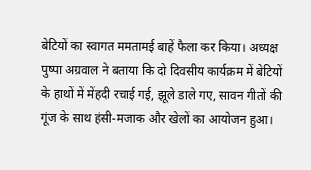बेटियों का स्वागत ममतामई बाहें फैला कर किया। अध्यक्ष पुष्पा अग्रवाल ने बताया कि दो दिवसीय कार्यक्रम में बेटियों के हाथों में मेंहदी रचाई गई, झूले डाले गए, सावन गीतों की गूंज के साथ हंसी-मजाक और खेलों का आयोजन हुआ।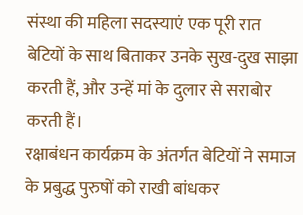संस्था की महिला सदस्याएं एक पूरी रात बेटियों के साथ बिताकर उनके सुख-दुख साझा करती हैं, और उन्हें मां के दुलार से सराबोर करती हैं।
रक्षाबंधन कार्यक्रम के अंतर्गत बेटियों ने समाज के प्रबुद्ध पुरुषों को राखी बांधकर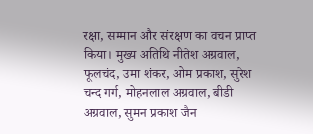रक्षा, सम्मान और संरक्षण का वचन प्राप्त किया। मुख्य अतिथि नीतेश अग्रवाल, फूलचंद, उमा शंकर, ओम प्रकाश, सुरेश चन्द गर्ग, मोहनलाल अग्रवाल, बीडी अग्रवाल, सुमन प्रकाश जैन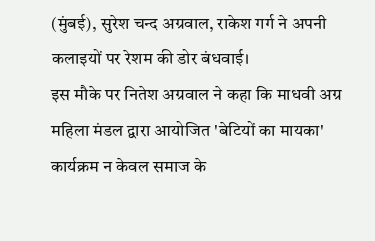(मुंबई), सुरेश चन्द अग्रवाल, राकेश गर्ग ने अपनी कलाइयों पर रेशम की डोर बंधवाई।
इस मौके पर नितेश अग्रवाल ने कहा कि माधवी अग्र महिला मंडल द्वारा आयोजित 'बेटियों का मायका' कार्यक्रम न केवल समाज के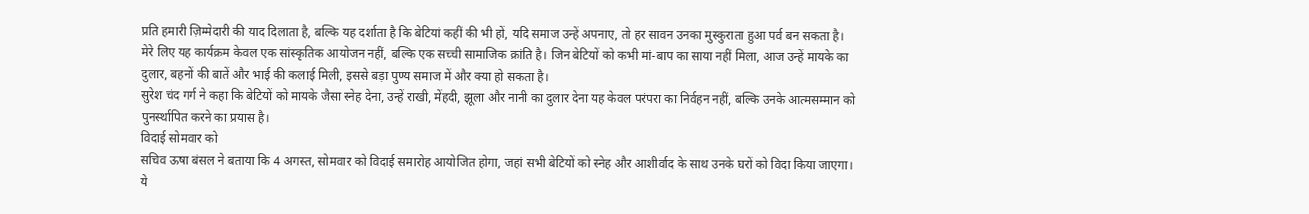प्रति हमारी ज़िम्मेदारी की याद दिलाता है, बल्कि यह दर्शाता है कि बेटियां कहीं की भी हों, यदि समाज उन्हें अपनाए, तो हर सावन उनका मुस्कुराता हुआ पर्व बन सकता है। मेरे लिए यह कार्यक्रम केवल एक सांस्कृतिक आयोजन नहीं, बल्कि एक सच्ची सामाजिक क्रांति है। जिन बेटियों को कभी मां-बाप का साया नहीं मिला, आज उन्हें मायके का दुलार, बहनों की बातें और भाई की कलाई मिली, इससे बड़ा पुण्य समाज में और क्या हो सकता है।
सुरेश चंद गर्ग ने कहा कि बेटियों को मायके जैसा स्नेह देना, उन्हें राखी, मेंहदी, झूला और नानी का दुलार देना यह केवल परंपरा का निर्वहन नहीं, बल्कि उनके आत्मसम्मान को पुनर्स्थापित करने का प्रयास है।
विदाई सोमवार को
सचिव ऊषा बंसल ने बताया कि 4 अगस्त, सोमवार को विदाई समारोह आयोजित होगा, जहां सभी बेटियों को स्नेह और आशीर्वाद के साथ उनके घरों को विदा किया जाएगा।
ये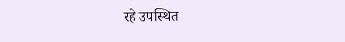रहे उपस्थित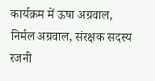कार्यक्रम में ऊषा अग्रवाल, निर्मल अग्रवाल, संरक्षक सदस्य रजनी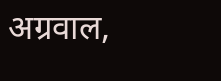अग्रवाल,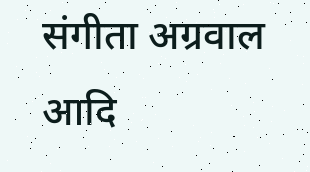संगीता अग्रवाल आदि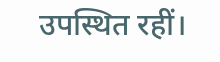उपस्थित रहीं।